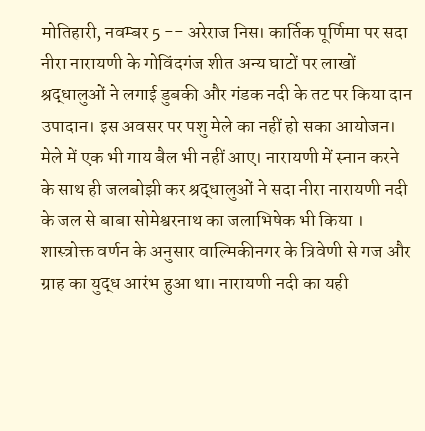मोतिहारी, नवम्बर 5 -- अरेराज निस। कार्तिक पूर्णिमा पर सदा नीरा नारायणी के गोविंदगंज शीत अन्य घाटों पर लाखों श्रद्धालुओं ने लगाई डुबकी और गंडक नदी के तट पर किया दान उपादान। इस अवसर पर पशु मेले का नहीं हो सका आयोजन। मेले में एक भी गाय बैल भी नहीं आए। नारायणी में स्नान करने के साथ ही जलबोझी कर श्रद्धालुओं ने सदा नीरा नारायणी नदी के जल से बाबा सोमेश्वरनाथ का जलाभिषेक भी किया । शास्त्रोक्त वर्णन के अनुसार वाल्मिकीनगर के त्रिवेणी से गज और ग्राह का युद्ध आरंभ हुआ था। नारायणी नदी का यही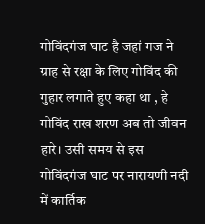गोविंदगंज घाट है जहां गज ने ग्राह से रक्षा के लिए गोविंद की गुहार लगाते हुए कहा था , हे गोविंद राख शरण अब तो जीवन हारे। उसी समय से इस गोविंदगंज घाट पर नारायणी नदी में कार्तिक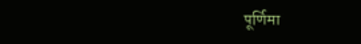पूर्णिमा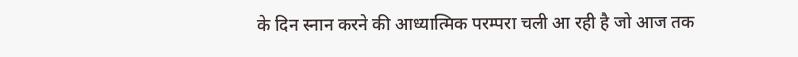के दिन स्नान करने की आध्यात्मिक परम्परा चली आ रही है जो आज तक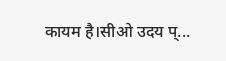कायम है।सीओ उदय प्...